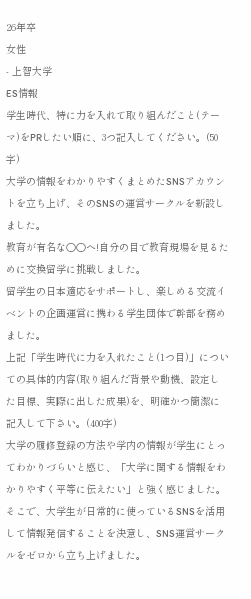26年卒
女性
- 上智大学
ES情報
学生時代、特に力を入れて取り組んだこと(テーマ)をPRしたい順に、3つ記入してください。(50字)
大学の情報をわかりやすくまとめたSNSアカウントを立ち上げ、そのSNSの運営サークルを新設しました。
教育が有名な〇〇へ!自分の目で教育現場を見るために交換留学に挑戦しました。
留学生の日本適応をサポートし、楽しめる交流イベントの企画運営に携わる学生団体で幹部を務めました。
上記「学生時代に力を入れたこと(1つ目)」についての具体的内容(取り組んだ背景や動機、設定した目標、実際に出した成果)を、明確かつ簡潔に記入して下さい。(400字)
大学の履修登録の方法や学内の情報が学生にとってわかりづらいと感じ、「大学に関する情報をわかりやすく平等に伝えたい」と強く感じました。そこで、大学生が日常的に使っているSNSを活用して情報発信することを決意し、SNS運営サークルをゼロから立ち上げました。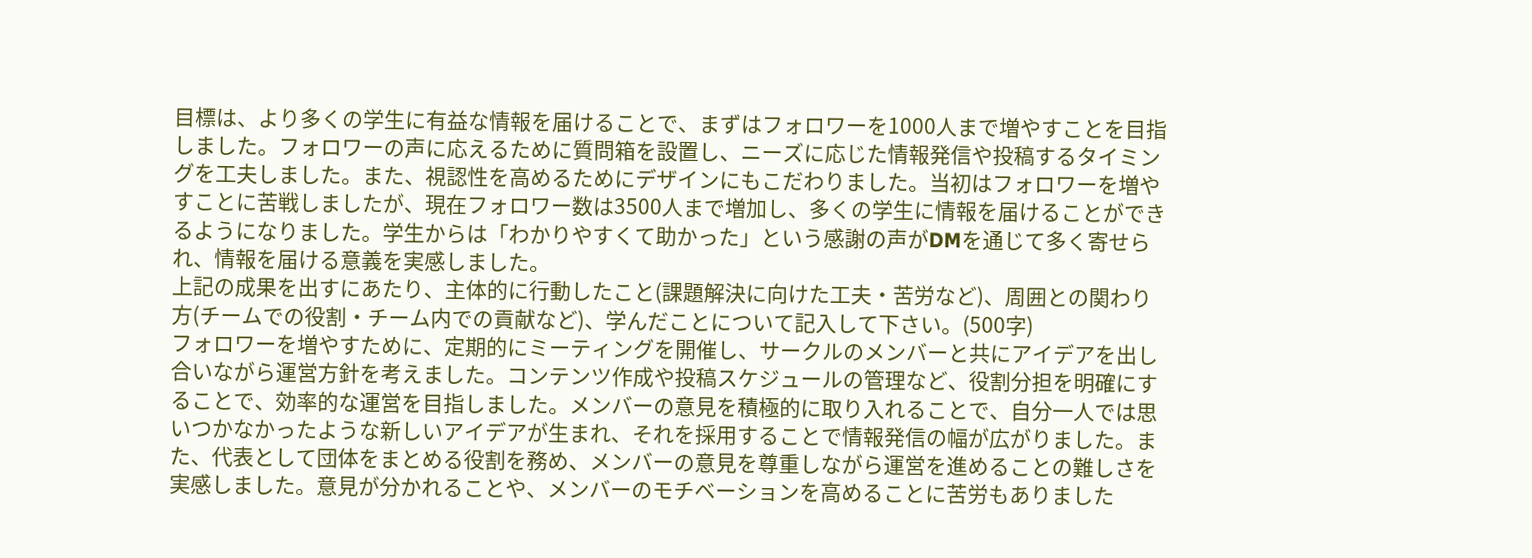目標は、より多くの学生に有益な情報を届けることで、まずはフォロワーを1000人まで増やすことを目指しました。フォロワーの声に応えるために質問箱を設置し、ニーズに応じた情報発信や投稿するタイミングを工夫しました。また、視認性を高めるためにデザインにもこだわりました。当初はフォロワーを増やすことに苦戦しましたが、現在フォロワー数は3500人まで増加し、多くの学生に情報を届けることができるようになりました。学生からは「わかりやすくて助かった」という感謝の声がDMを通じて多く寄せられ、情報を届ける意義を実感しました。
上記の成果を出すにあたり、主体的に行動したこと(課題解決に向けた工夫・苦労など)、周囲との関わり方(チームでの役割・チーム内での貢献など)、学んだことについて記入して下さい。(500字)
フォロワーを増やすために、定期的にミーティングを開催し、サークルのメンバーと共にアイデアを出し合いながら運営方針を考えました。コンテンツ作成や投稿スケジュールの管理など、役割分担を明確にすることで、効率的な運営を目指しました。メンバーの意見を積極的に取り入れることで、自分一人では思いつかなかったような新しいアイデアが生まれ、それを採用することで情報発信の幅が広がりました。また、代表として団体をまとめる役割を務め、メンバーの意見を尊重しながら運営を進めることの難しさを実感しました。意見が分かれることや、メンバーのモチベーションを高めることに苦労もありました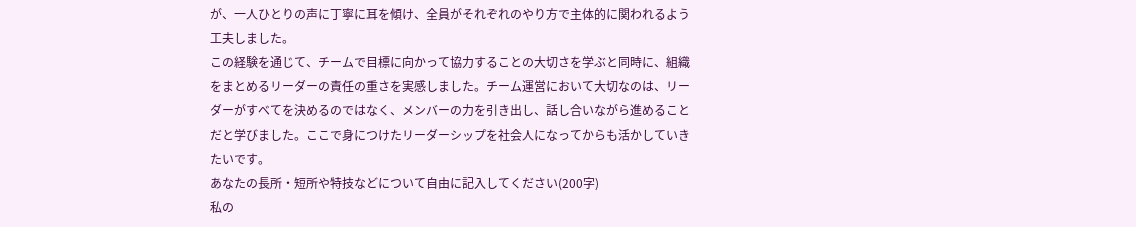が、一人ひとりの声に丁寧に耳を傾け、全員がそれぞれのやり方で主体的に関われるよう工夫しました。
この経験を通じて、チームで目標に向かって協力することの大切さを学ぶと同時に、組織をまとめるリーダーの責任の重さを実感しました。チーム運営において大切なのは、リーダーがすべてを決めるのではなく、メンバーの力を引き出し、話し合いながら進めることだと学びました。ここで身につけたリーダーシップを社会人になってからも活かしていきたいです。
あなたの長所・短所や特技などについて自由に記入してください(200字)
私の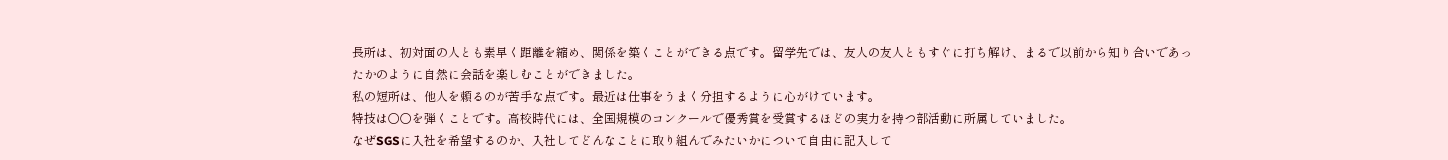長所は、初対面の人とも素早く距離を縮め、関係を築くことができる点です。留学先では、友人の友人ともすぐに打ち解け、まるで以前から知り合いであったかのように自然に会話を楽しむことができました。
私の短所は、他人を頼るのが苦手な点です。最近は仕事をうまく分担するように心がけています。
特技は〇〇を弾くことです。高校時代には、全国規模のコンクールで優秀賞を受賞するほどの実力を持つ部活動に所属していました。
なぜSGSに入社を希望するのか、入社してどんなことに取り組んでみたいかについて自由に記入して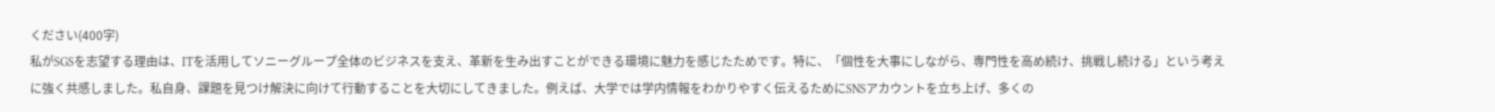ください(400字)
私がSGSを志望する理由は、ITを活用してソニーグループ全体のビジネスを支え、革新を生み出すことができる環境に魅力を感じたためです。特に、「個性を大事にしながら、専門性を高め続け、挑戦し続ける」という考えに強く共感しました。私自身、課題を見つけ解決に向けて行動することを大切にしてきました。例えば、大学では学内情報をわかりやすく伝えるためにSNSアカウントを立ち上げ、多くの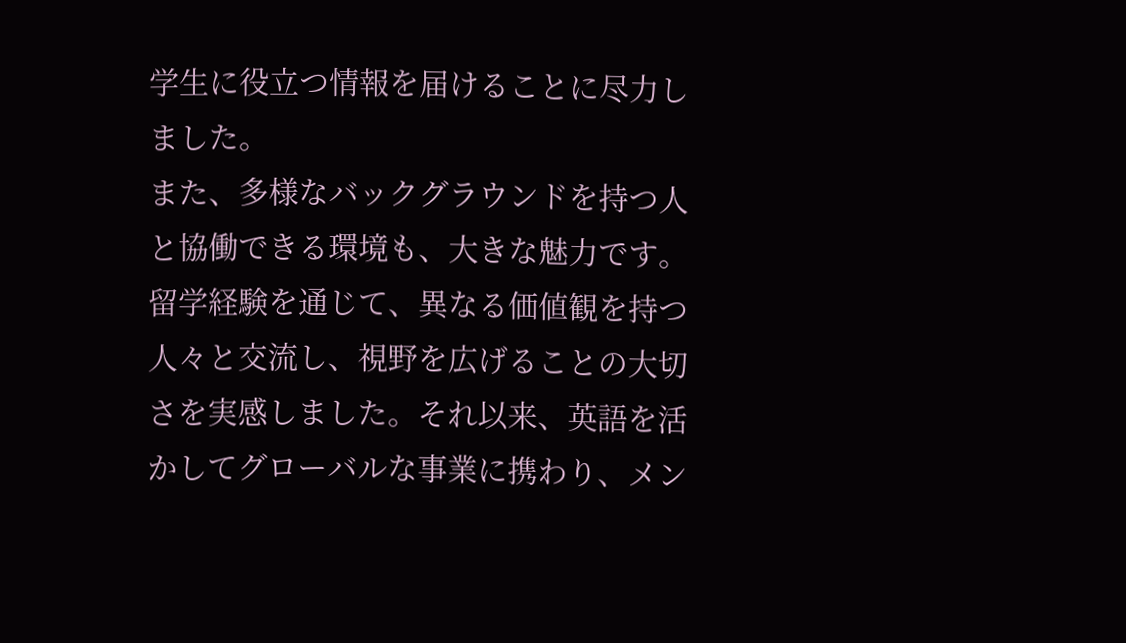学生に役立つ情報を届けることに尽力しました。
また、多様なバックグラウンドを持つ人と協働できる環境も、大きな魅力です。留学経験を通じて、異なる価値観を持つ人々と交流し、視野を広げることの大切さを実感しました。それ以来、英語を活かしてグローバルな事業に携わり、メン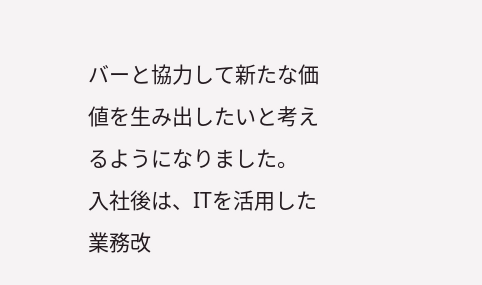バーと協力して新たな価値を生み出したいと考えるようになりました。
入社後は、ITを活用した業務改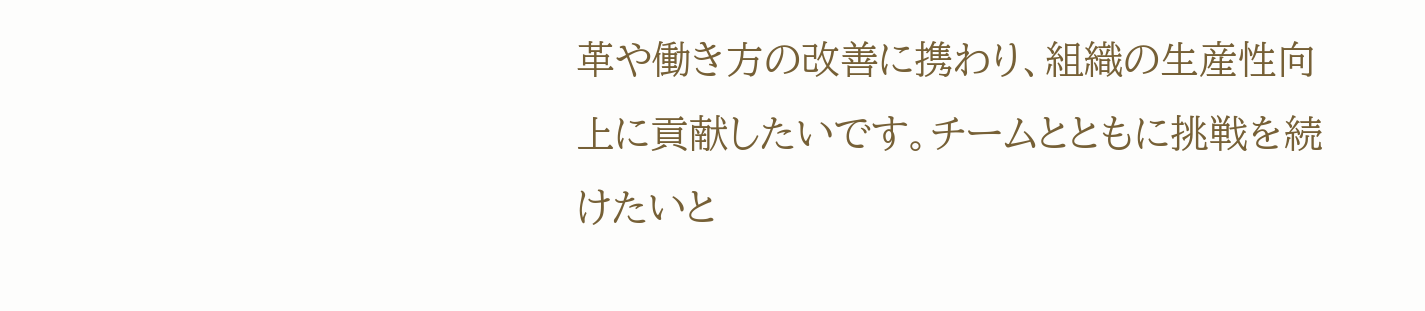革や働き方の改善に携わり、組織の生産性向上に貢献したいです。チームとともに挑戦を続けたいと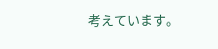考えています。